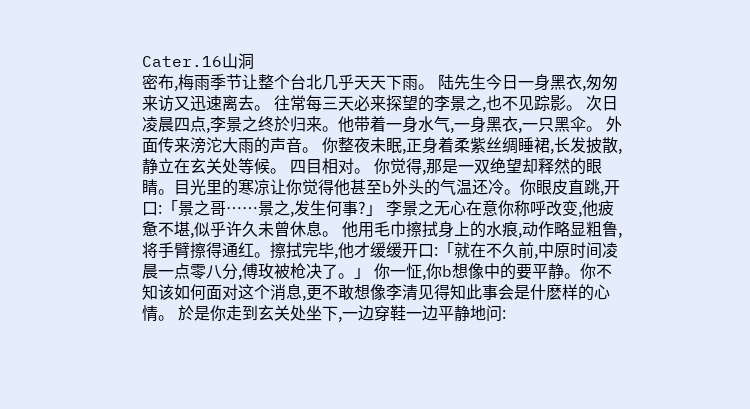Cater.16山洞
密布,梅雨季节让整个台北几乎天天下雨。 陆先生今日一身黑衣,匆匆来访又迅速离去。 往常每三天必来探望的李景之,也不见踪影。 次日凌晨四点,李景之终於归来。他带着一身水气,一身黑衣,一只黑伞。 外面传来滂沱大雨的声音。 你整夜未眠,正身着柔紫丝绸睡裙,长发披散,静立在玄关处等候。 四目相对。 你觉得,那是一双绝望却释然的眼睛。目光里的寒凉让你觉得他甚至b外头的气温还冷。你眼皮直跳,开口:「景之哥……景之,发生何事?」 李景之无心在意你称呼改变,他疲惫不堪,似乎许久未曾休息。 他用毛巾擦拭身上的水痕,动作略显粗鲁,将手臂擦得通红。擦拭完毕,他才缓缓开口:「就在不久前,中原时间凌晨一点零八分,傅玫被枪决了。」 你一怔,你b想像中的要平静。你不知该如何面对这个消息,更不敢想像李清见得知此事会是什麽样的心情。 於是你走到玄关处坐下,一边穿鞋一边平静地问: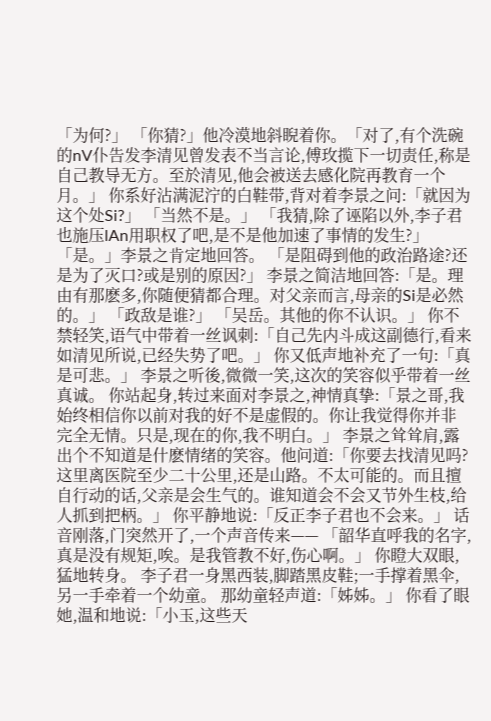「为何?」 「你猜?」他冷漠地斜睨着你。「对了,有个洗碗的nV仆告发李清见曾发表不当言论,傅玫揽下一切责任,称是自己教导无方。至於清见,他会被送去感化院再教育一个月。」 你系好沾满泥泞的白鞋带,背对着李景之问:「就因为这个处Si?」 「当然不是。」 「我猜,除了诬陷以外,李子君也施压lAn用职权了吧,是不是他加速了事情的发生?」 「是。」李景之肯定地回答。 「是阻碍到他的政治路途?还是为了灭口?或是别的原因?」 李景之简洁地回答:「是。理由有那麽多,你随便猜都合理。对父亲而言,母亲的Si是必然的。」 「政敌是谁?」 「吴岳。其他的你不认识。」 你不禁轻笑,语气中带着一丝讽刺:「自己先内斗成这副德行,看来如清见所说,已经失势了吧。」 你又低声地补充了一句:「真是可悲。」 李景之听後,微微一笑,这次的笑容似乎带着一丝真诚。 你站起身,转过来面对李景之,神情真挚:「景之哥,我始终相信你以前对我的好不是虚假的。你让我觉得你并非完全无情。只是,现在的你,我不明白。」 李景之耸耸肩,露出个不知道是什麽情绪的笑容。他问道:「你要去找清见吗?这里离医院至少二十公里,还是山路。不太可能的。而且擅自行动的话,父亲是会生气的。谁知道会不会又节外生枝,给人抓到把柄。」 你平静地说:「反正李子君也不会来。」 话音刚落,门突然开了,一个声音传来—— 「韶华直呼我的名字,真是没有规矩,唉。是我管教不好,伤心啊。」 你瞪大双眼,猛地转身。 李子君一身黑西装,脚踏黑皮鞋;一手撑着黑伞,另一手牵着一个幼童。 那幼童轻声道:「姊姊。」 你看了眼她,温和地说:「小玉,这些天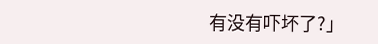有没有吓坏了?」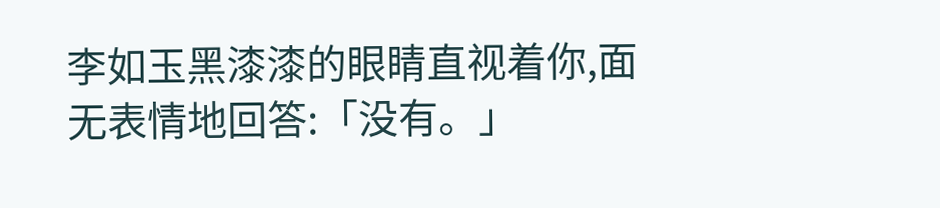李如玉黑漆漆的眼睛直视着你,面无表情地回答:「没有。」